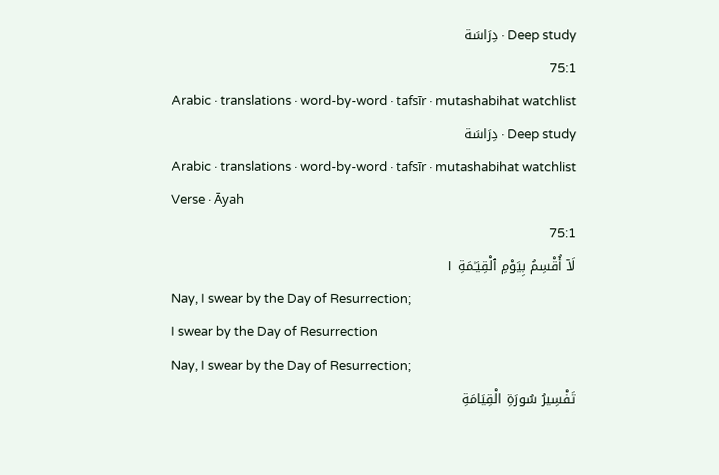Deep study · دِرَاسَة
75:1
Arabic · translations · word-by-word · tafsīr · mutashabihat watchlist
Deep study · دِرَاسَة
Arabic · translations · word-by-word · tafsīr · mutashabihat watchlist
Verse · Āyah
75:1
لَآ أُقْسِمُ بِيَوْمِ ٱلْقِيَـٰمَةِ ١
Nay, I swear by the Day of Resurrection;
I swear by the Day of Resurrection
Nay, I swear by the Day of Resurrection;
تَفْسِيرُ سُورَةِ الْقِيَامَةِ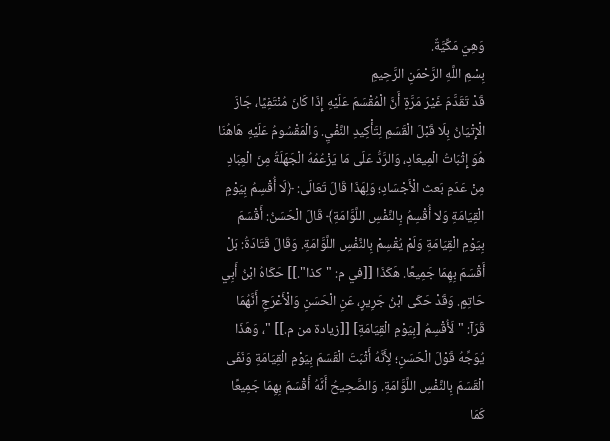وَهِيَ مَكِّيَّةٌ.
بِسْمِ اللَّهِ الرَّحْمَنِ الرَّحِيمِ
قَدْ تَقَدَّمَ غَيْرَ مَرَّةٍ أَنَّ الْمُقْسَمَ عَلَيْهِ إِذَا كَانَ مُنْتَفِيًا، جَازَ الْإِتْيَانُ بِلَا قَبْلَ الْقَسَمِ لِتَأْكِيدِ النَّفْيِ. وَالْمَقْسُومُ عَلَيْهِ هَاهُنَا هُوَ إِثْبَاتُ الْمِيعَادِ، وَالرَّدُّ عَلَى مَا يَزْعُمُهُ الْجَهَلَةُ مِنَ الْعِبَادِ مِنْ عَدَمِ بَعث الْأَجْسَادِ؛ وَلِهَذَا قَالَ تَعَالَى: ﴿لَا أُقْسِمُ بِيَوْمِ الْقِيَامَةِ وَلا أُقْسِمُ بِالنَّفْسِ اللَّوَّامَةِ﴾ قَالَ الْحَسَنُ: أَقْسَمَ بِيَوْمِ الْقِيَامَةِ وَلَمْ يُقْسِمْ بِالنَّفْسِ اللَّوَّامَةِ. وَقَالَ قَتَادَةُ: بَلْ أَقْسَمَ بِهِمَا جَمِيعًا. هَكَذَا [[في م: "كذا".]] حَكَاهُ ابْنُ أَبِي حَاتِمٍ. وَقَدْ حَكَى ابْنُ جَرِيرٍ، عَنِ الْحَسَنِ وَالْأَعْرَجِ أَنَّهُمَا قَرَآ: "لَأُقْسِمُ [بِيَوْمِ الْقِيَامَةِ] [[زيادة من م.]] "، وَهَذَا يُوَجِّهُ قَوْلَ الْحَسَنِ؛ لِأَنَّهُ أَثْبَتَ الْقَسَمَ بِيَوْمِ الْقِيَامَةِ وَنَفَى الْقَسَمَ بِالنَّفْسِ اللَّوَّامَةِ. وَالصَّحِيحُ أَنَّهُ أَقْسَمَ بِهِمَا جَمِيعًا كَمَا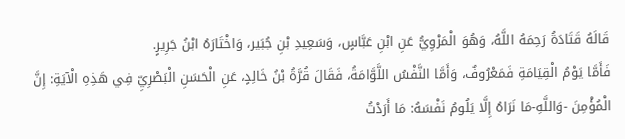قَالَهُ قَتَادَةُ رَحِمَهُ اللَّهُ، وَهُوَ الْمَرْوِيُّ عَنِ ابْنِ عَبَّاسٍ، وَسَعِيدِ بْنِ جُبَير، وَاخْتَارَهُ ابْنُ جَرِيرٍ.
فَأَمَّا يَوْمُ الْقِيَامَةِ فَمَعْرُوفٌ، وَأَمَّا النَّفْسُ اللَّوَّامَةُ، فَقَالَ قُرَّةُ بْنُ خَالِدٍ، عَنِ الْحَسَنِ الْبَصْرِيِّ فِي هَذِهِ الْآيَةِ: إِنَّ الْمُؤْمِنَ -وَاللَّهِ-مَا نَرَاهُ إِلَّا يَلُومُ نَفْسَهُ: مَا أَرَدْتُ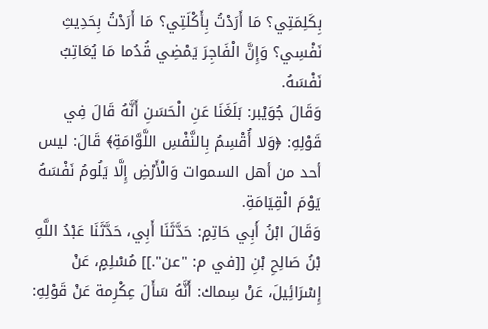بِكَلِمَتِي؟ مَا أَرَدْتُ بِأَكْلَتِي؟ مَا أَرَدْتُ بِحَدِيثِ نَفْسِي؟ وَإِنَّ الْفَاجِرَ يَمْضِي قُدُما مَا يُعَاتِبُ نَفْسَهُ.
وَقَالَ جُوَيْبر: بَلَغَنَا عَنِ الْحَسَنِ أَنَّهُ قَالَ فِي قَوْلِهِ: ﴿وَلا أُقْسِمُ بِالنَّفْسِ اللَّوَّامَةِ﴾ قَالَ: ليس أحد من أهل السموات وَالْأَرْضِ إِلَّا يَلُومُ نَفْسَهُ يَوْمَ الْقِيَامَةِ.
وَقَالَ ابْنُ أَبِي حَاتِمٍ: حَدَّثَنَا أَبِي، حَدَّثَنَا عَبْدُ اللَّهِ بْنُ صَالِحِ بْنِ [[في م: "عن".]] مُسْلِمٍ، عَنْ إِسْرَائِيلَ، عَنْ سِماك: أَنَّهُ سَأَلَ عِكْرِمة عَنْ قَوْلِهِ: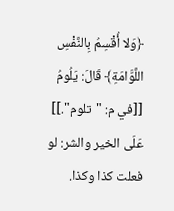﴿وَلا أُقْسِمُ بِالنَّفْسِ اللَّوَّامَةِ﴾ قَالَ: يَلُومُ [[في م: "تلوم".]] عَلَى الخير والشر: لو فعلت كذا وكذا.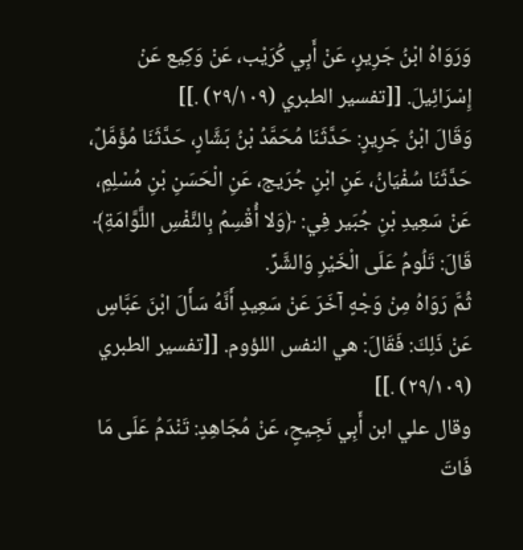وَرَوَاهُ ابْنُ جَرِيرٍ، عَنْ أَبِي كُرَيْب، عَنْ وَكِيع عَنْ إِسْرَائِيلَ. [[تفسير الطبري (٢٩/١٠٩) .]]
وَقَالَ ابْنُ جَرِيرٍ: حَدَّثَنَا مُحَمَّدُ بْنُ بَشَّارٍ، حَدَّثَنَا مُؤَمَّلٌ، حَدَّثَنَا سُفْيَانُ، عَنِ ابْنِ جُرَيج، عَنِ الْحَسَنِ بْنِ مُسْلِمٍ، عَنْ سَعِيدِ بْنِ جُبَير فِي: ﴿وَلا أُقْسِمُ بِالنَّفْسِ اللَّوَّامَةِ﴾ قَالَ: تَلُومُ عَلَى الْخَيْرِ وَالشَّرِّ.
ثُمَّ رَوَاهُ مِنْ وَجْهٍ آخَرَ عَنْ سَعِيدٍ أَنَّهُ سَأَلَ ابْنَ عَبَّاسٍ عَنْ ذَلِكَ: فَقَالَ: هي النفس اللؤوم. [[تفسير الطبري (٢٩/١٠٩) .]]
وقال علي ابن أَبِي نَجِيحٍ، عَنْ مُجَاهِدٍ: تَنْدَمُ عَلَى مَا فَاتَ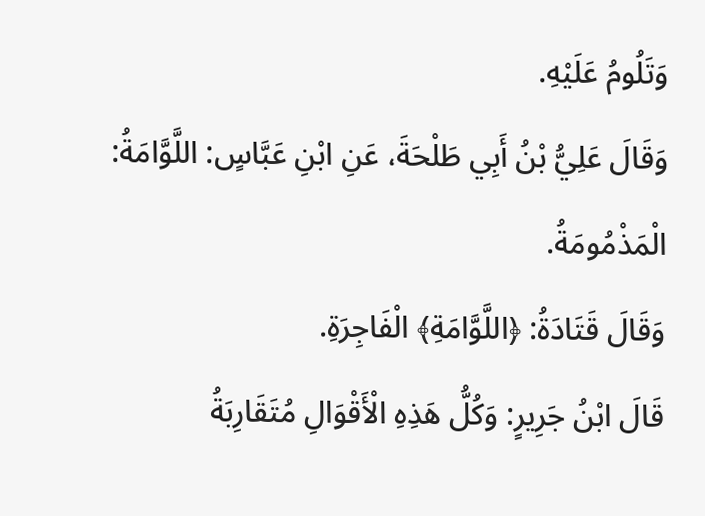وَتَلُومُ عَلَيْهِ.
وَقَالَ عَلِيُّ بْنُ أَبِي طَلْحَةَ، عَنِ ابْنِ عَبَّاسٍ: اللَّوَّامَةُ: الْمَذْمُومَةُ.
وَقَالَ قَتَادَةُ: ﴿اللَّوَّامَةِ﴾ الْفَاجِرَةِ.
قَالَ ابْنُ جَرِيرٍ: وَكُلُّ هَذِهِ الْأَقْوَالِ مُتَقَارِبَةُ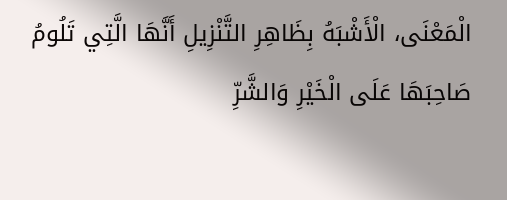الْمَعْنَى، الْأَشْبَهُ بِظَاهِرِ التَّنْزِيلِ أَنَّهَا الَّتِي تَلُومُ صَاحِبَهَا عَلَى الْخَيْرِ وَالشَّرِّ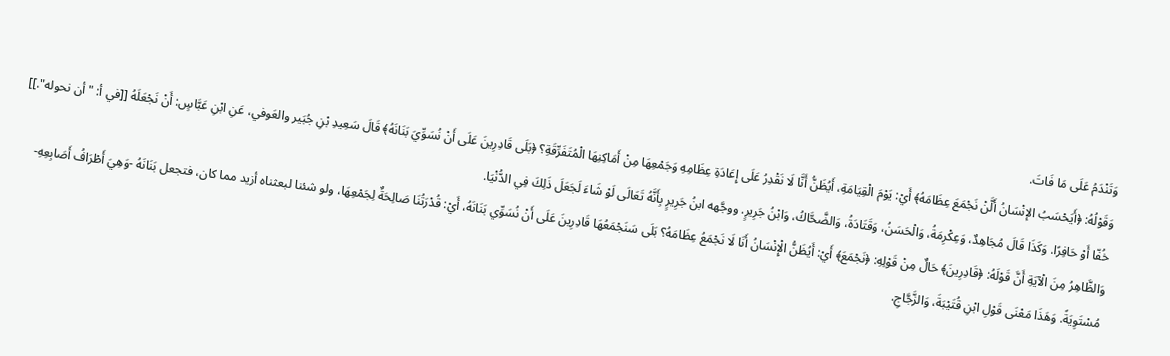وَتَنْدَمُ عَلَى مَا فَاتَ.
وَقَوْلُهُ: ﴿أَيَحْسَبُ الإنْسَانُ أَلَّنْ نَجْمَعَ عِظَامَهُ﴾ أَيْ: يَوْمَ الْقِيَامَةِ، أَيُظَنُّ أَنَّا لَا نَقْدِرُ عَلَى إِعَادَةِ عِظَامِهِ وَجَمْعِهَا مِنْ أَمَاكِنِهَا الْمُتَفَرِّقَةِ؟ ﴿بَلَى قَادِرِينَ عَلَى أَنْ نُسَوِّيَ بَنَانَهُ﴾ قَالَ سَعِيدِ بْنِ جُبَير والعَوفي، عَنِ ابْنِ عَبَّاسٍ: أَنْ نَجْعَلَهُ [[في أ: "أن نحوله".]] خُفّا أَوْ حَافِرًا. وَكَذَا قَالَ مُجَاهِدٌ، وَعِكْرِمَةُ، وَالْحَسَنُ، وَقَتَادَةُ، وَالضَّحَّاكُ، وَابْنُ جَرِيرٍ. ووجَّهه ابنُ جَرِيرٍ بِأَنَّهُ تَعَالَى لَوْ شَاءَ لَجَعَلَ ذَلِكَ فِي الدُّنْيَا.
وَالظَّاهِرُ مِنَ الْآيَةِ أَنَّ قَوْلَهُ: ﴿قَادِرِينَ﴾ حَالٌ مِنْ قَوْلِهِ: ﴿نَجْمَعَ﴾ أَيْ: أَيُظَنُّ الْإِنْسَانُ أَنَا لَا نَجْمَعُ عِظَامَهُ؟ بَلَى سَنَجْمَعُهَا قَادِرِينَ عَلَى أَنْ نُسَوِّي بَنَانَهُ، أَيْ: قُدْرَتُنَا صَالِحَةٌ لِجَمْعِهَا، ولو شئنا لبعثناه أزيد مما كان، فتجعل بَنَانَهُ -وَهِيَ أَطْرَافُ أَصَابِعِهِ-مُسْتَوِيَةً. وَهَذَا مَعْنَى قَوْلِ ابْنِ قُتَيْبَةَ، وَالزَّجَّاجِ.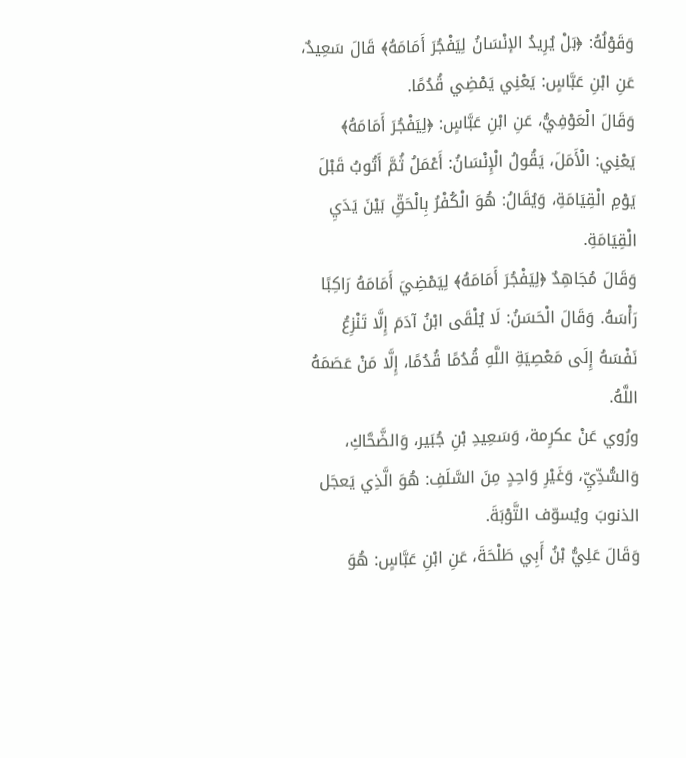وَقَوْلُهُ: ﴿بَلْ يُرِيدُ الإنْسَانُ لِيَفْجُرَ أَمَامَهُ﴾ قَالَ سَعِيدٌ، عَنِ ابْنِ عَبَّاسٍ: يَعْنِي يَمْضِي قُدُمًا.
وَقَالَ الْعَوْفِيُّ، عَنِ ابْنِ عَبَّاسٍ: ﴿لِيَفْجُرَ أَمَامَهُ﴾ يَعْنِي: الْأَمَلَ، يَقُولُ الْإِنْسَانُ: أَعْمَلُ ثُمَّ أَتُوبُ قَبْلَ يَوْمِ الْقِيَامَةِ، وَيُقَالُ: هُوَ الْكُفْرُ بِالْحَقِّ بَيْنَ يَدَيِ الْقِيَامَةِ.
وَقَالَ مُجَاهِدٌ ﴿لِيَفْجُرَ أَمَامَهُ﴾ لِيَمْضِيَ أَمَامَهُ رَاكِبًا رَأْسَهُ. وَقَالَ الْحَسَنُ: لَا يُلْقَى ابْنُ آدَمَ إِلَّا تَنْزِعُ نَفْسَهُ إِلَى مَعْصِيَةِ اللَّهِ قُدُمًا قُدُمًا، إِلَّا مَنْ عَصَمَهُ اللَّهُ.
ورُوي عَنْ عكرِمة، وَسَعِيدِ بْنِ جُبَير، وَالضَّحَّاكِ، وَالسُّدِّيِّ، وَغَيْرِ وَاحِدٍ مِنَ السَّلَفِ: هُوَ الَّذِي يَعجَل الذنوبَ ويُسوّف التَّوْبَةَ.
وَقَالَ عَلِيُّ بْنُ أَبِي طَلْحَةَ، عَنِ ابْنِ عَبَّاسٍ: هُوَ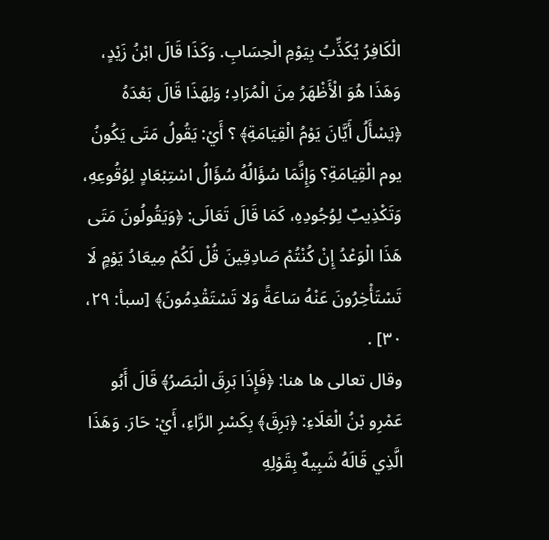الْكَافِرُ يُكَذِّبُ بِيَوْمِ الْحِسَابِ. وَكَذَا قَالَ ابْنُ زَيْدٍ، وَهَذَا هُوَ الْأَظْهَرُ مِنَ الْمُرَادِ؛ وَلِهَذَا قَالَ بَعْدَهُ ﴿يَسْأَلُ أَيَّانَ يَوْمُ الْقِيَامَةِ﴾ ؟ أَيْ: يَقُولُ مَتَى يَكُونُ يوم الْقِيَامَةِ؟ وَإِنَّمَا سُؤَالُهُ سُؤَالُ اسْتِبْعَادٍ لِوُقُوعِهِ، وَتَكْذِيبٌ لِوُجُودِهِ، كَمَا قَالَ تَعَالَى: ﴿وَيَقُولُونَ مَتَى هَذَا الْوَعْدُ إِنْ كُنْتُمْ صَادِقِينَ قُلْ لَكُمْ مِيعَادُ يَوْمٍ لَا تَسْتَأْخِرُونَ عَنْهُ سَاعَةً وَلا تَسْتَقْدِمُونَ﴾ [سبأ: ٢٩، ٣٠] .
وقال تعالى ها هنا: ﴿فَإِذَا بَرِقَ الْبَصَرُ﴾ قَالَ أَبُو عَمْرِو بْنُ الْعَلَاءِ: ﴿بَرِقَ﴾ بِكَسْرِ الرَّاءِ، أَيْ: حَارَ. وَهَذَا الَّذِي قَالَهُ شَبِيهٌ بِقَوْلِهِ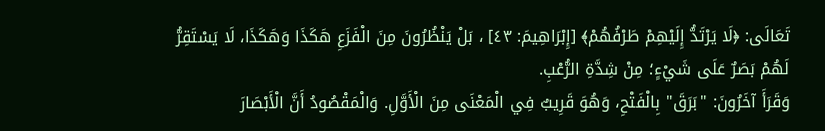تَعَالَى: ﴿لَا يَرْتَدُّ إِلَيْهِمْ طَرْفُهُمْ﴾ [إِبْرَاهِيمَ: ٤٣] ، بَلْ يَنْظُرُونَ مِنَ الْفَزَعِ هَكَذَا وَهَكَذَا، لَا يَسْتَقِرُّ لَهُمْ بَصَرٌ عَلَى شَيْءٍ؛ مِنْ شِدَّةِ الرُّعْبِ.
وَقَرَأَ آخَرُونَ: "بَرَقَ" بِالْفَتْحِ، وَهُوَ قَرِيبٌ فِي الْمَعْنَى مِنَ الْأَوَّلِ. وَالْمَقْصُودُ أَنَّ الْأَبْصَارَ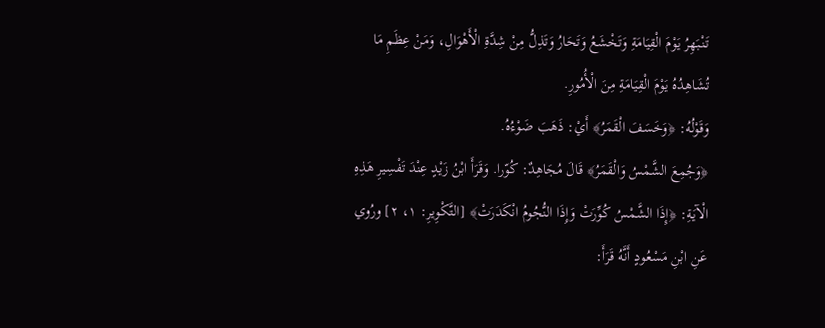تَنْبَهِرُ يَوْمَ الْقِيَامَةِ وَتَخْشَعُ وَتَحَارُ وَتَذِلُّ مِنْ شِدَّةِ الْأَهْوَالِ، وَمَنْ عِظَمِ مَا تُشَاهِدُهُ يَوْمَ الْقِيَامَةِ مِنَ الْأُمُورِ.
وَقَوْلُهُ: ﴿وَخَسَفَ الْقَمَرُ﴾ أَيْ: ذَهَبَ ضَوْءُهُ.
﴿وَجُمِعَ الشَّمْسُ وَالْقَمَرُ﴾ قَالَ مُجَاهِدٌ: كُوّرا. وَقَرَأَ ابْنُ زَيْدٍ عِنْدَ تَفْسِيرِ هَذِهِ الْآيَةِ: ﴿إِذَا الشَّمْسُ كُوِّرَتْ وَإِذَا النُّجُومُ انْكَدَرَتْ﴾ [التَّكْوِيرِ: ١، ٢] ورُوي عَنِ ابْنِ مَسْعُودٍ أَنَّهُ قَرَأَ: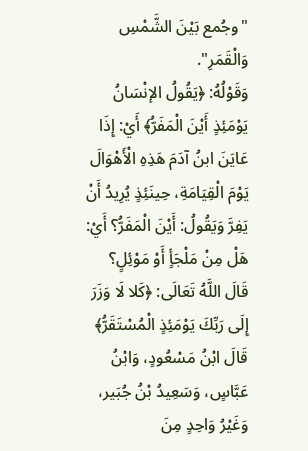"وجُمع بَيْنَ الشَّمْسِ وَالْقَمَرِ".
وَقَوْلُهُ: ﴿يَقُولُ الإنْسَانُ يَوْمَئِذٍ أَيْنَ الْمَفَرُّ﴾ أَيْ: إِذَا عَايَنَ ابنُ آدَمَ هَذِهِ الْأَهْوَالَ يَوْمَ الْقِيَامَةِ، حِينَئِذٍ يُرِيدُ أَنْ يَفِرَّ وَيَقُولُ: أَيْنَ الْمَفَرُّ؟ أَيْ: هَلْ مِنْ مَلْجَأٍ أَوْ مَوْئِلٍ؟ قَالَ اللَّهُ تَعَالَى: ﴿كَلا لَا وَزَرَ إِلَى رَبِّكَ يَوْمَئِذٍ الْمُسْتَقَرُّ﴾ قَالَ ابْنُ مَسْعُودٍ، وَابْنُ عَبَّاسٍ، وَسَعِيدُ بْنُ جُبَير، وَغَيْرُ وَاحِدٍ مِنَ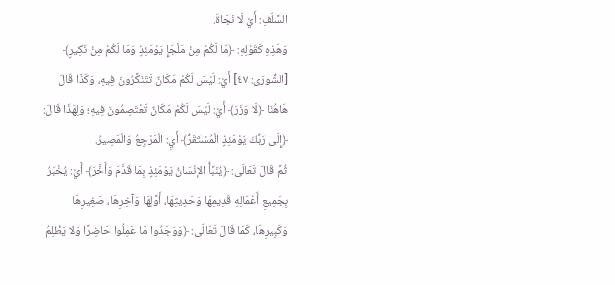السَّلَفِ: أَيْ لَا نَجَاةَ.
وَهَذِهِ كَقَوْلِهِ: ﴿مَا لَكُمْ مِنْ مَلْجَإٍ يَوْمَئِذٍ وَمَا لَكُمْ مِنْ نَكِيرٍ﴾ [الشُّورَى: ٤٧] أَيْ: لَيْسَ لَكُمْ مَكَانٌ تَتَنَكَّرُونَ فِيهِ، وَكَذَا قَالَ هَاهُنَا ﴿لَا وَزَرَ﴾ أَيْ: لَيْسَ لَكُمْ مَكَانٌ تَعْتَصِمُونَ فِيهِ؛ وَلِهَذَا قَالَ: ﴿إِلَى رَبِّكَ يَوْمَئِذٍ الْمُسْتَقَرُّ﴾ أَيِ: الْمَرْجِعُ وَالْمَصِيرُ.
ثُمَّ قَالَ تَعَالَى: ﴿يُنَبَّأُ الإنْسَانُ يَوْمَئِذٍ بِمَا قَدَّمَ وَأَخَّرَ﴾ أَيْ: يُخْبَرُ بِجَمِيعِ أَعْمَالِهِ قَدِيمِهَا وَحَدِيثِهَا، أَوَّلِهَا وَآخِرِهَا، صَغِيرِهَا وَكَبِيرِهَا، كَمَا قَالَ تَعَالَى: ﴿وَوَجَدُوا مَا عَمِلُوا حَاضِرًا وَلا يَظْلِمُ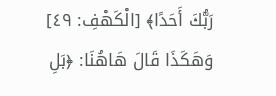رَبُّكَ أَحَدًا﴾ [الْكَهْفِ: ٤٩] وَهَكَذَا قَالَ هَاهُنَا: ﴿بَلِ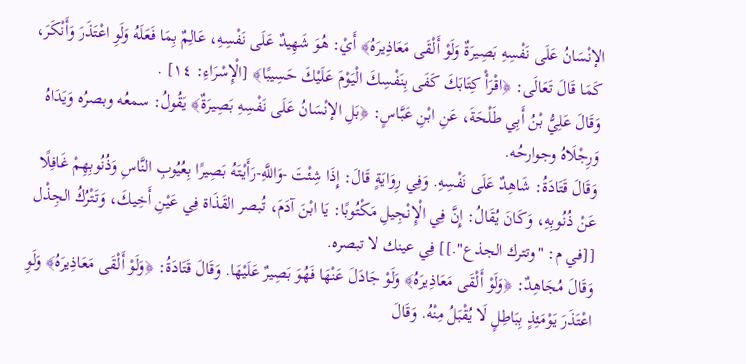الإنْسَانُ عَلَى نَفْسِهِ بَصِيرَةٌ وَلَوْ أَلْقَى مَعَاذِيرَهُ﴾ أَيْ: هُوَ شَهِيدٌ عَلَى نَفْسِهِ، عَالِمٌ بِمَا فَعَلَهُ وَلَوِ اعْتَذَرَ وَأَنْكَرَ، كَمَا قَالَ تَعَالَى: ﴿اقْرَأْ كِتَابَكَ كَفَى بِنَفْسِكَ الْيَوْمَ عَلَيْكَ حَسِيبًا﴾ [الْإِسْرَاءِ: ١٤] .
وَقَالَ عَلِيُّ بْنُ أَبِي طَلْحَةَ، عَنِ ابْنِ عَبَّاسٍ: ﴿بَلِ الإنْسَانُ عَلَى نَفْسِهِ بَصِيرَةٌ﴾ يَقُولُ: سمعُه وبصرُه وَيَدَاهُ وَرِجْلَاهُ وجوارحُه.
وَقَالَ قَتَادَةُ: شَاهِدٌ عَلَى نَفْسِهِ. وَفِي رِوَايَةٍ قَالَ: إِذَا شِئْتَ -وَاللَّهِ-رَأَيْتَهُ بَصِيرًا بِعُيُوبِ النَّاسِ وَذُنُوبِهِمْ غَافِلًا عَنْ ذُنُوبِهِ، وَكَانَ يُقَالُ: إِنَّ فِي الْإِنْجِيلِ مَكْتُوبًا: يَا ابْنَ آدَمَ، تُبصر القَذَاة فِي عَيْنِ أَخِيكَ، وَتَتْرُكُ الجِذْل [[في م: "وتترك الجذع".]] فِي عينك لا تبصره.
وَقَالَ مُجَاهِدٌ: ﴿وَلَوْ أَلْقَى مَعَاذِيرَهُ﴾ وَلَوْ جَادَلَ عَنْهَا فَهُوَ بَصِيرٌ عَلَيْهَا. وَقَالَ قَتَادَةُ: ﴿وَلَوْ أَلْقَى مَعَاذِيرَهُ﴾ وَلَوِ اعْتَذَرَ يَوْمَئِذٍ بِبَاطِلٍ لَا يُقْبَلُ مِنْهُ. وَقَالَ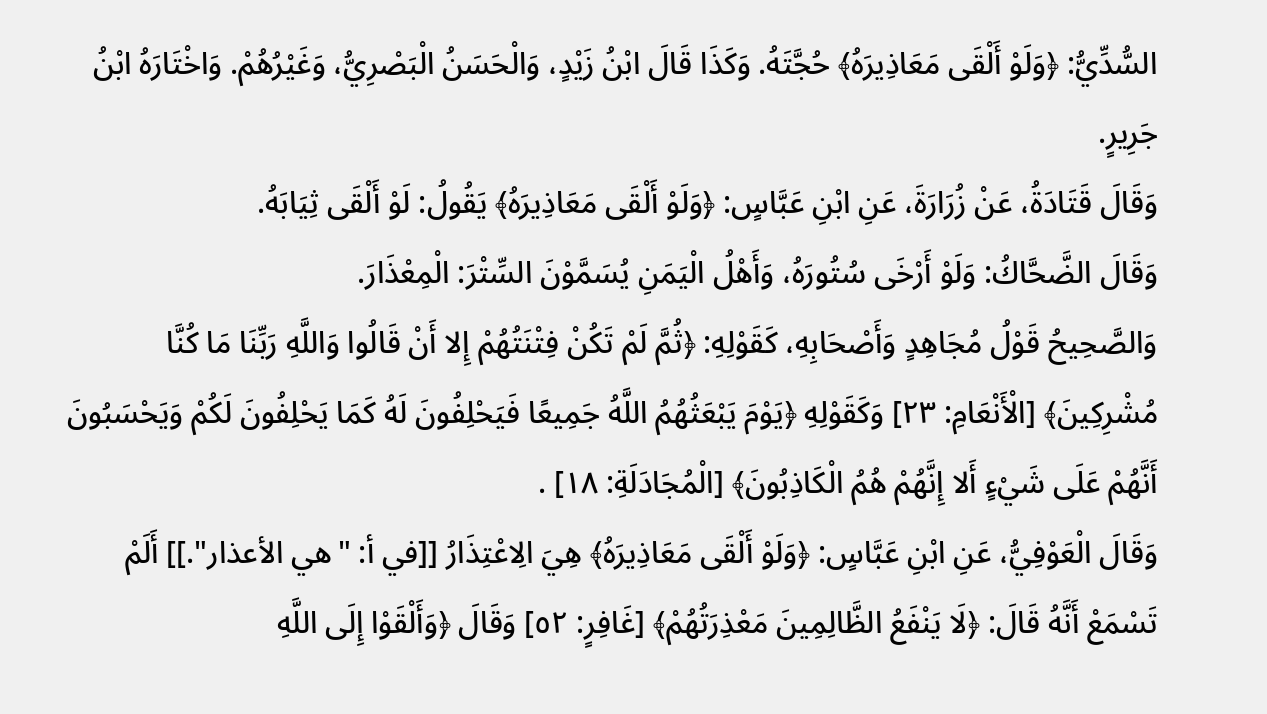السُّدِّيُّ: ﴿وَلَوْ أَلْقَى مَعَاذِيرَهُ﴾ حُجَّتَهُ. وَكَذَا قَالَ ابْنُ زَيْدٍ، وَالْحَسَنُ الْبَصْرِيُّ، وَغَيْرُهُمْ. وَاخْتَارَهُ ابْنُ جَرِيرٍ.
وَقَالَ قَتَادَةُ، عَنْ زُرَارَةَ، عَنِ ابْنِ عَبَّاسٍ: ﴿وَلَوْ أَلْقَى مَعَاذِيرَهُ﴾ يَقُولُ: لَوْ أَلْقَى ثِيَابَهُ.
وَقَالَ الضَّحَّاكُ: وَلَوْ أَرْخَى سُتُورَهُ، وَأَهْلُ الْيَمَنِ يُسَمَّوْنَ السِّتْرَ: الْمِعْذَارَ.
وَالصَّحِيحُ قَوْلُ مُجَاهِدٍ وَأَصْحَابِهِ، كَقَوْلِهِ: ﴿ثُمَّ لَمْ تَكُنْ فِتْنَتُهُمْ إِلا أَنْ قَالُوا وَاللَّهِ رَبِّنَا مَا كُنَّا مُشْرِكِينَ﴾ [الْأَنْعَامِ: ٢٣] وَكَقَوْلِهِ ﴿يَوْمَ يَبْعَثُهُمُ اللَّهُ جَمِيعًا فَيَحْلِفُونَ لَهُ كَمَا يَحْلِفُونَ لَكُمْ وَيَحْسَبُونَ أَنَّهُمْ عَلَى شَيْءٍ أَلا إِنَّهُمْ هُمُ الْكَاذِبُونَ﴾ [الْمُجَادَلَةِ: ١٨] .
وَقَالَ الْعَوْفِيُّ، عَنِ ابْنِ عَبَّاسٍ: ﴿وَلَوْ أَلْقَى مَعَاذِيرَهُ﴾ هِيَ الِاعْتِذَارُ [[في أ: "هي الأعذار".]] أَلَمْ تَسْمَعْ أَنَّهُ قَالَ: ﴿لَا يَنْفَعُ الظَّالِمِينَ مَعْذِرَتُهُمْ﴾ [غَافِرٍ: ٥٢] وَقَالَ ﴿وَأَلْقَوْا إِلَى اللَّهِ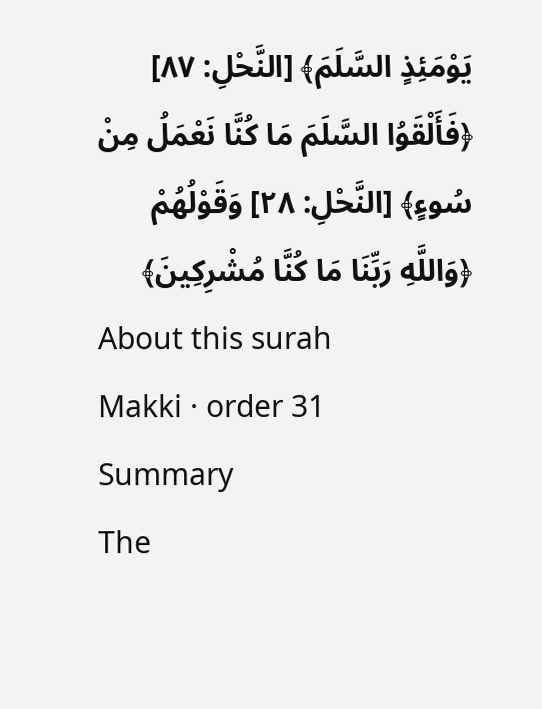يَوْمَئِذٍ السَّلَمَ﴾ [النَّحْلِ: ٨٧] ﴿فَأَلْقَوُا السَّلَمَ مَا كُنَّا نَعْمَلُ مِنْ سُوءٍ﴾ [النَّحْلِ: ٢٨] وَقَوْلُهُمْ ﴿وَاللَّهِ رَبِّنَا مَا كُنَّا مُشْرِكِينَ﴾
About this surah
Makki · order 31
Summary
The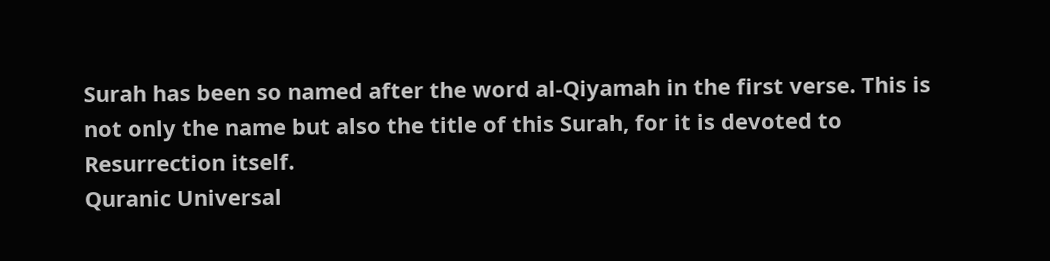Surah has been so named after the word al-Qiyamah in the first verse. This is not only the name but also the title of this Surah, for it is devoted to Resurrection itself.
Quranic Universal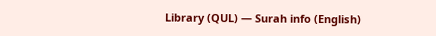Library (QUL) — Surah info (English)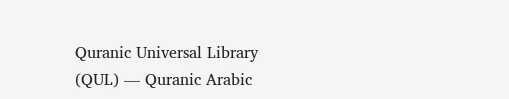Quranic Universal Library (QUL) — Quranic Arabic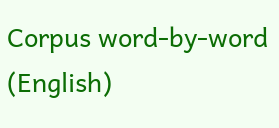Corpus word-by-word (English)